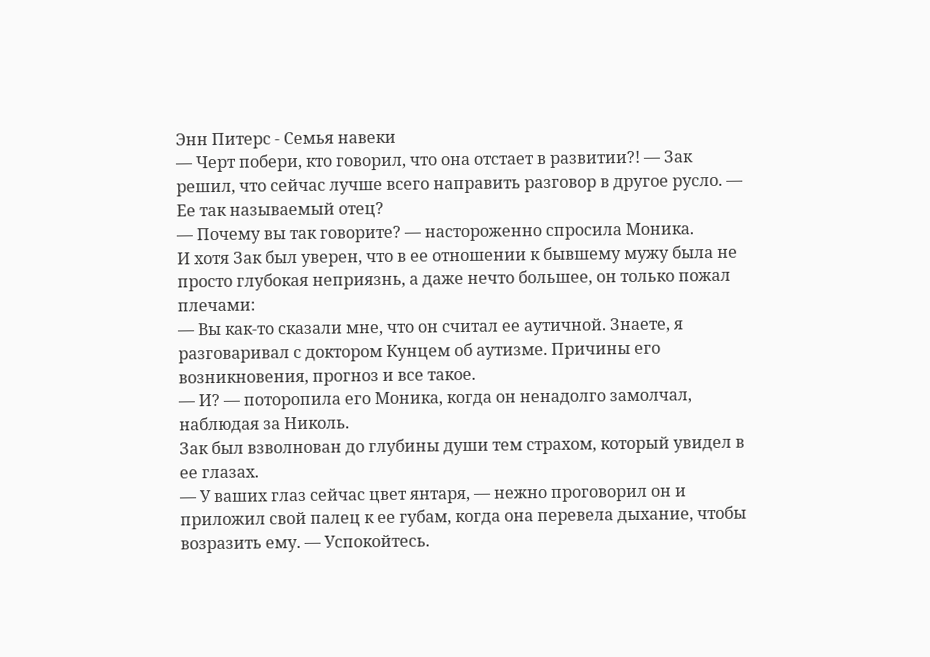Энн Питерс - Семья навеки
— Черт побери, кто говорил, что она отстает в развитии?! — Зак решил, что сейчас лучше всего направить разговор в другое русло. — Ее так называемый отец?
— Почему вы так говорите? — настороженно спросила Моника.
И хотя Зак был уверен, что в ее отношении к бывшему мужу была не просто глубокая неприязнь, а даже нечто большее, он только пожал плечами:
— Вы как-то сказали мне, что он считал ее аутичной. Знаете, я разговаривал с доктором Кунцем об аутизме. Причины его возникновения, прогноз и все такое.
— И? — поторопила его Моника, когда он ненадолго замолчал, наблюдая за Николь.
Зак был взволнован до глубины души тем страхом, который увидел в ее глазах.
— У ваших глаз сейчас цвет янтаря, — нежно проговорил он и приложил свой палец к ее губам, когда она перевела дыхание, чтобы возразить ему. — Успокойтесь.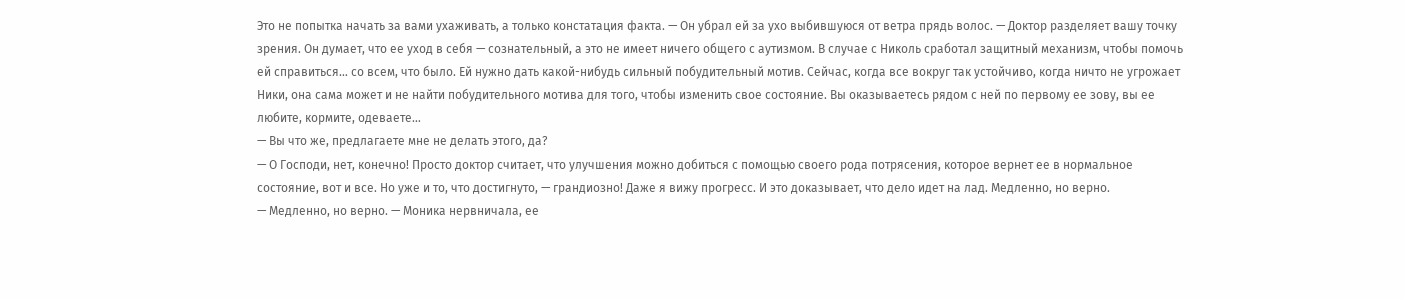Это не попытка начать за вами ухаживать, а только констатация факта. — Он убрал ей за ухо выбившуюся от ветра прядь волос. — Доктор разделяет вашу точку зрения. Он думает, что ее уход в себя — сознательный, а это не имеет ничего общего с аутизмом. В случае с Николь сработал защитный механизм, чтобы помочь ей справиться… со всем, что было. Ей нужно дать какой-нибудь сильный побудительный мотив. Сейчас, когда все вокруг так устойчиво, когда ничто не угрожает Ники, она сама может и не найти побудительного мотива для того, чтобы изменить свое состояние. Вы оказываетесь рядом с ней по первому ее зову, вы ее любите, кормите, одеваете…
— Вы что же, предлагаете мне не делать этого, да?
— О Господи, нет, конечно! Просто доктор считает, что улучшения можно добиться с помощью своего рода потрясения, которое вернет ее в нормальное состояние, вот и все. Но уже и то, что достигнуто, — грандиозно! Даже я вижу прогресс. И это доказывает, что дело идет на лад. Медленно, но верно.
— Медленно, но верно. — Моника нервничала, ее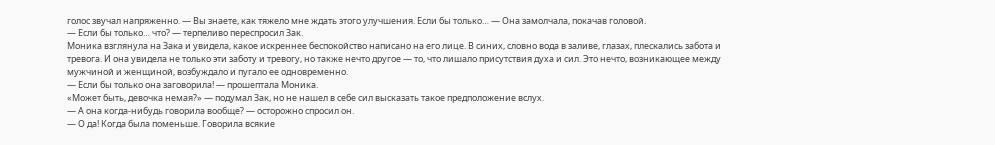голос звучал напряженно. — Вы знаете, как тяжело мне ждать этого улучшения. Если бы только… — Она замолчала, покачав головой.
— Если бы только… что? — терпеливо переспросил Зак.
Моника взглянула на Зака и увидела, какое искреннее беспокойство написано на его лице. В синих, словно вода в заливе, глазах, плескались забота и тревога. И она увидела не только эти заботу и тревогу, но также нечто другое — то, что лишало присутствия духа и сил. Это нечто, возникающее между мужчиной и женщиной, возбуждало и пугало ее одновременно.
— Если бы только она заговорила! — прошептала Моника.
«Может быть, девочка немая?» — подумал Зак, но не нашел в себе сил высказать такое предположение вслух.
— А она когда-нибудь говорила вообще? — осторожно спросил он.
— О да! Когда была поменьше. Говорила всякие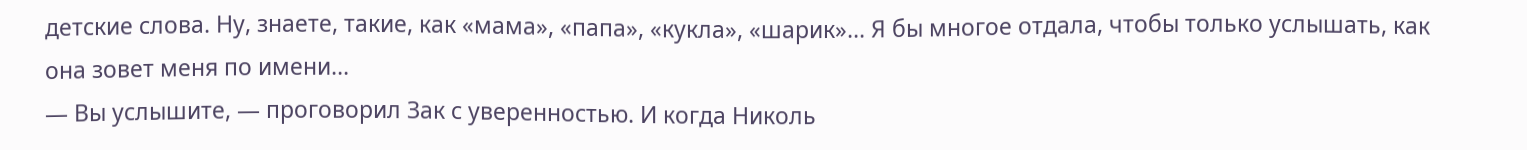детские слова. Ну, знаете, такие, как «мама», «папа», «кукла», «шарик»… Я бы многое отдала, чтобы только услышать, как она зовет меня по имени…
— Вы услышите, — проговорил Зак с уверенностью. И когда Николь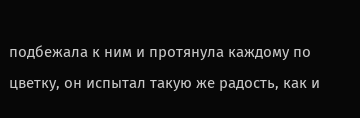подбежала к ним и протянула каждому по цветку, он испытал такую же радость, как и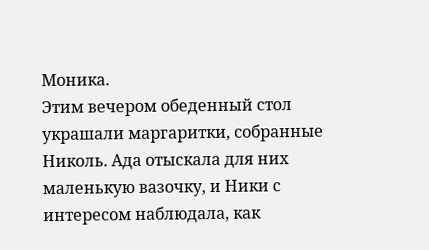Моника.
Этим вечером обеденный стол украшали маргаритки, собранные Николь. Ада отыскала для них маленькую вазочку, и Ники с интересом наблюдала, как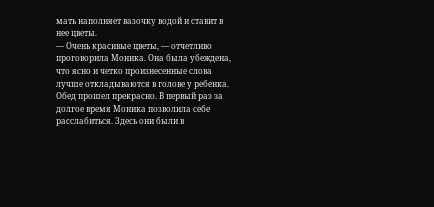мать наполняет вазочку водой и ставит в нее цветы.
— Очень красивые цветы, — отчетливо проговорила Моника. Она была убеждена, что ясно и четко произнесенные слова лучше откладываются в голове у ребенка.
Обед прошел прекрасно. В первый раз за долгое время Моника позволила себе расслабиться. Здесь они были в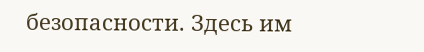безопасности. Здесь им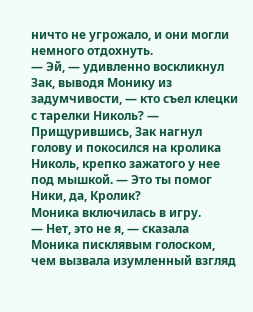ничто не угрожало, и они могли немного отдохнуть.
— Эй, — удивленно воскликнул Зак, выводя Монику из задумчивости, — кто съел клецки с тарелки Николь? — Прищурившись, Зак нагнул голову и покосился на кролика Николь, крепко зажатого у нее под мышкой. — Это ты помог Ники, да, Кролик?
Моника включилась в игру.
— Нет, это не я, — сказала Моника писклявым голоском, чем вызвала изумленный взгляд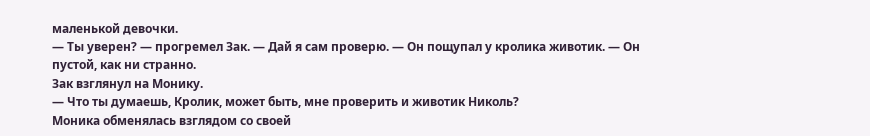маленькой девочки.
— Ты уверен? — прогремел Зак. — Дай я сам проверю. — Он пощупал у кролика животик. — Он пустой, как ни странно.
Зак взглянул на Монику.
— Что ты думаешь, Кролик, может быть, мне проверить и животик Николь?
Моника обменялась взглядом со своей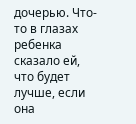дочерью. Что-то в глазах ребенка сказало ей, что будет лучше, если она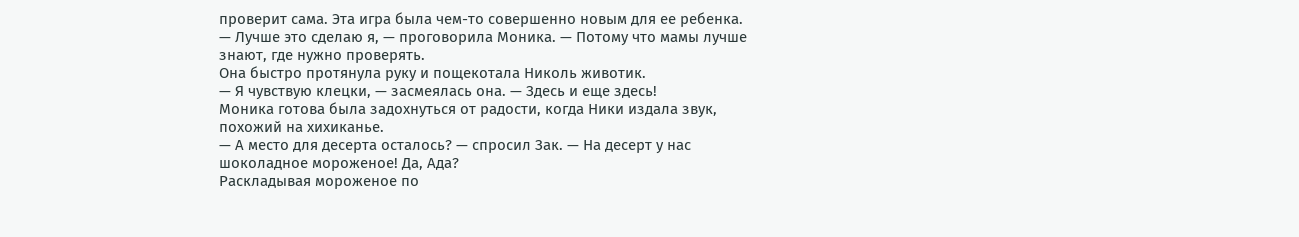проверит сама. Эта игра была чем-то совершенно новым для ее ребенка.
— Лучше это сделаю я, — проговорила Моника. — Потому что мамы лучше знают, где нужно проверять.
Она быстро протянула руку и пощекотала Николь животик.
— Я чувствую клецки, — засмеялась она. — Здесь и еще здесь!
Моника готова была задохнуться от радости, когда Ники издала звук, похожий на хихиканье.
— А место для десерта осталось? — спросил Зак. — На десерт у нас шоколадное мороженое! Да, Ада?
Раскладывая мороженое по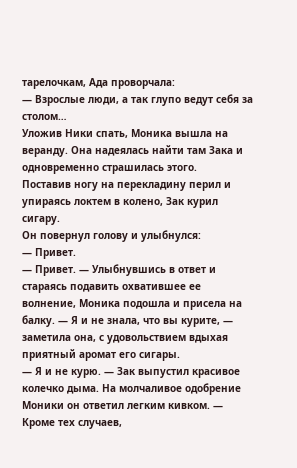тарелочкам, Ада проворчала:
— Взрослые люди, а так глупо ведут себя за столом…
Уложив Ники спать, Моника вышла на веранду. Она надеялась найти там Зака и одновременно страшилась этого.
Поставив ногу на перекладину перил и упираясь локтем в колено, Зак курил сигару.
Он повернул голову и улыбнулся:
— Привет.
— Привет. — Улыбнувшись в ответ и стараясь подавить охватившее ее волнение, Моника подошла и присела на балку. — Я и не знала, что вы курите, — заметила она, с удовольствием вдыхая приятный аромат его сигары.
— Я и не курю. — Зак выпустил красивое колечко дыма. На молчаливое одобрение Моники он ответил легким кивком. — Кроме тех случаев,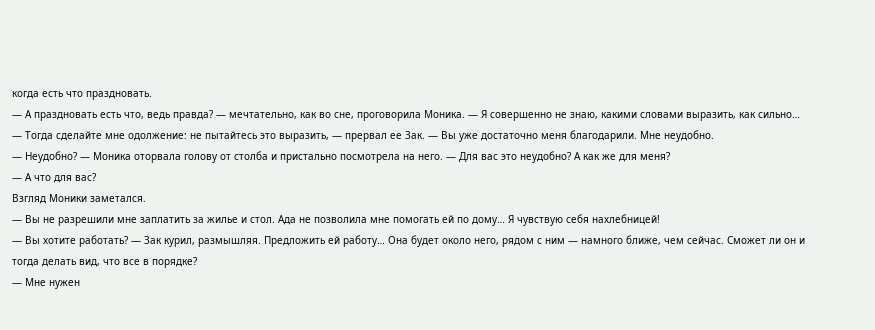когда есть что праздновать.
— А праздновать есть что, ведь правда? — мечтательно, как во сне, проговорила Моника. — Я совершенно не знаю, какими словами выразить, как сильно…
— Тогда сделайте мне одолжение: не пытайтесь это выразить, — прервал ее Зак. — Вы уже достаточно меня благодарили. Мне неудобно.
— Неудобно? — Моника оторвала голову от столба и пристально посмотрела на него. — Для вас это неудобно? А как же для меня?
— А что для вас?
Взгляд Моники заметался.
— Вы не разрешили мне заплатить за жилье и стол. Ада не позволила мне помогать ей по дому… Я чувствую себя нахлебницей!
— Вы хотите работать? — Зак курил, размышляя. Предложить ей работу… Она будет около него, рядом с ним — намного ближе, чем сейчас. Сможет ли он и тогда делать вид, что все в порядке?
— Мне нужен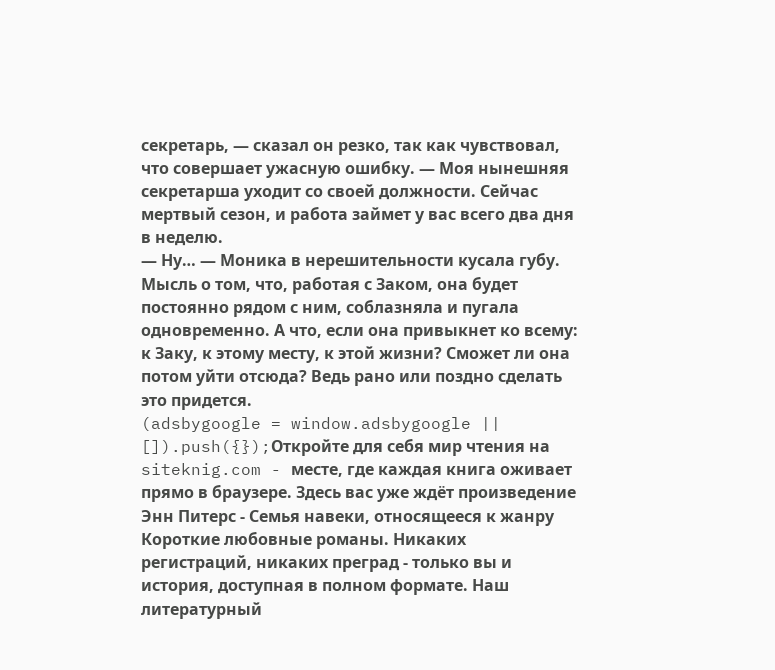секретарь, — сказал он резко, так как чувствовал, что совершает ужасную ошибку. — Моя нынешняя секретарша уходит со своей должности. Сейчас мертвый сезон, и работа займет у вас всего два дня в неделю.
— Ну… — Моника в нерешительности кусала губу. Мысль о том, что, работая с Заком, она будет постоянно рядом с ним, соблазняла и пугала одновременно. А что, если она привыкнет ко всему: к Заку, к этому месту, к этой жизни? Сможет ли она потом уйти отсюда? Ведь рано или поздно сделать это придется.
(adsbygoogle = window.adsbygoogle || []).push({});Откройте для себя мир чтения на siteknig.com - месте, где каждая книга оживает прямо в браузере. Здесь вас уже ждёт произведение Энн Питерс - Семья навеки, относящееся к жанру Короткие любовные романы. Никаких регистраций, никаких преград - только вы и история, доступная в полном формате. Наш литературный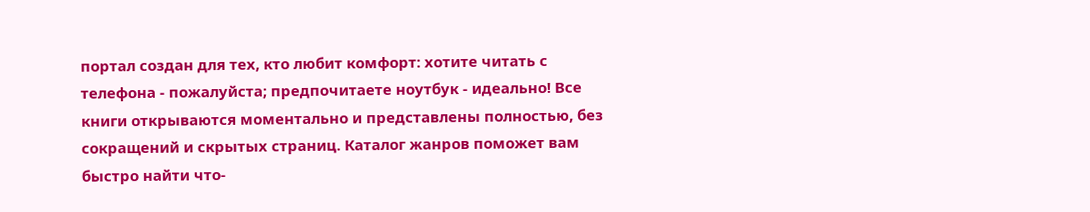портал создан для тех, кто любит комфорт: хотите читать с телефона - пожалуйста; предпочитаете ноутбук - идеально! Все книги открываются моментально и представлены полностью, без сокращений и скрытых страниц. Каталог жанров поможет вам быстро найти что-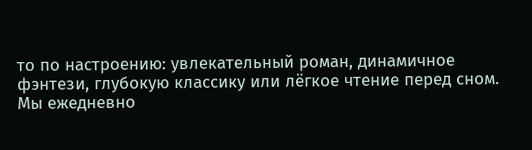то по настроению: увлекательный роман, динамичное фэнтези, глубокую классику или лёгкое чтение перед сном. Мы ежедневно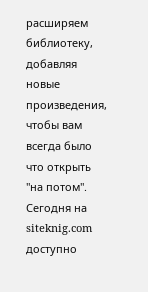расширяем библиотеку, добавляя новые произведения, чтобы вам всегда было что открыть "на потом". Сегодня на siteknig.com доступно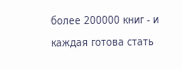более 200000 книг - и каждая готова стать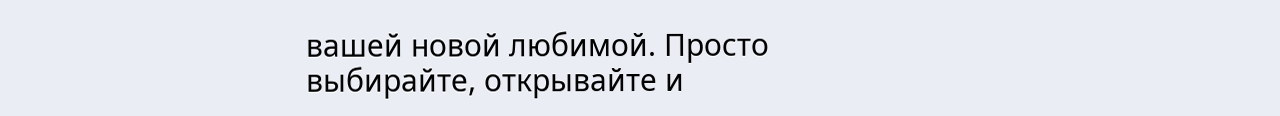вашей новой любимой. Просто выбирайте, открывайте и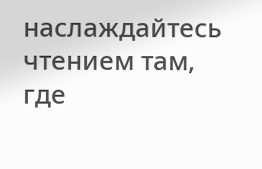наслаждайтесь чтением там, где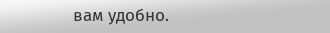вам удобно.